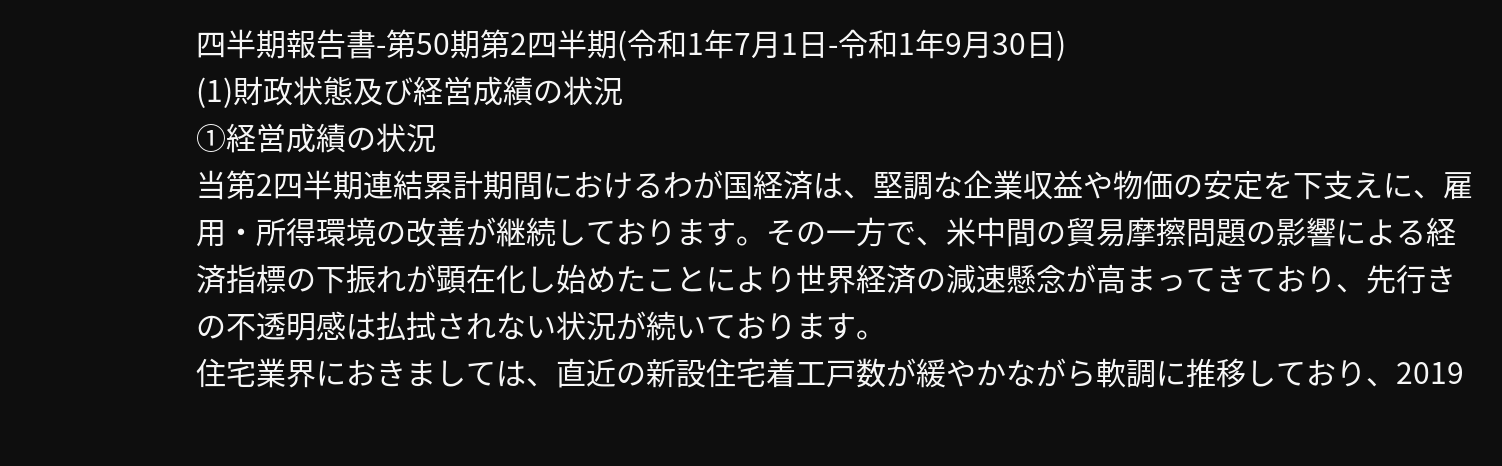四半期報告書-第50期第2四半期(令和1年7月1日-令和1年9月30日)
(1)財政状態及び経営成績の状況
①経営成績の状況
当第2四半期連結累計期間におけるわが国経済は、堅調な企業収益や物価の安定を下支えに、雇用・所得環境の改善が継続しております。その一方で、米中間の貿易摩擦問題の影響による経済指標の下振れが顕在化し始めたことにより世界経済の減速懸念が高まってきており、先行きの不透明感は払拭されない状況が続いております。
住宅業界におきましては、直近の新設住宅着工戸数が緩やかながら軟調に推移しており、2019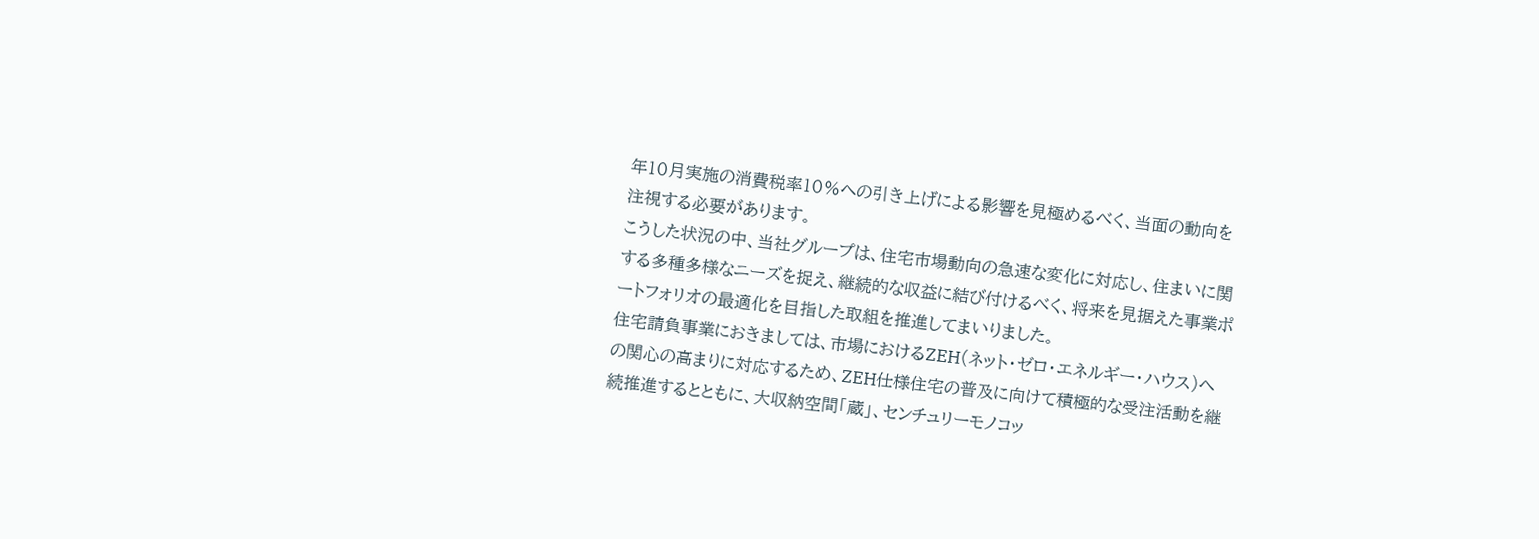年10月実施の消費税率10%への引き上げによる影響を見極めるべく、当面の動向を注視する必要があります。
こうした状況の中、当社グループは、住宅市場動向の急速な変化に対応し、住まいに関する多種多様なニーズを捉え、継続的な収益に結び付けるべく、将来を見据えた事業ポートフォリオの最適化を目指した取組を推進してまいりました。
住宅請負事業におきましては、市場におけるZEH(ネット・ゼロ・エネルギー・ハウス)への関心の高まりに対応するため、ZEH仕様住宅の普及に向けて積極的な受注活動を継続推進するとともに、大収納空間「蔵」、センチュリーモノコッ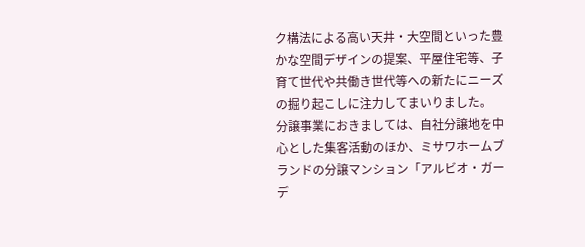ク構法による高い天井・大空間といった豊かな空間デザインの提案、平屋住宅等、子育て世代や共働き世代等への新たにニーズの掘り起こしに注力してまいりました。
分譲事業におきましては、自社分譲地を中心とした集客活動のほか、ミサワホームブランドの分譲マンション「アルビオ・ガーデ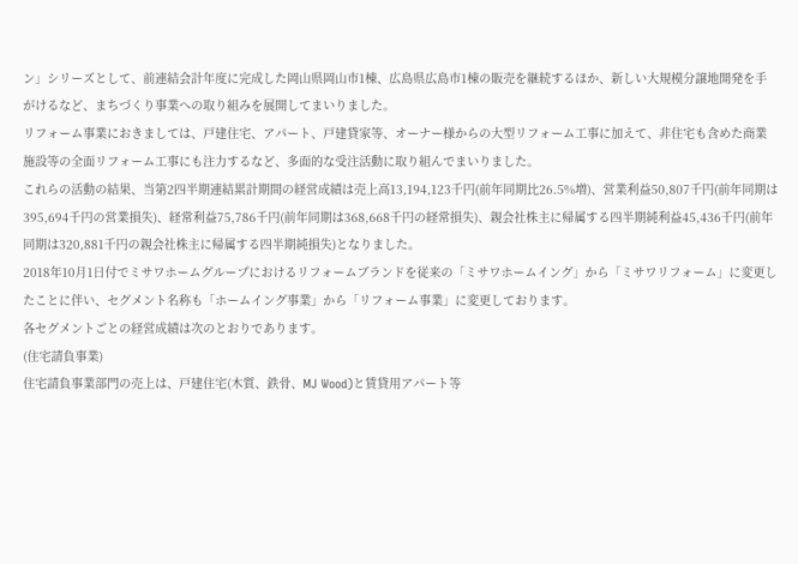ン」シリーズとして、前連結会計年度に完成した岡山県岡山市1棟、広島県広島市1棟の販売を継続するほか、新しい大規模分譲地開発を手がけるなど、まちづくり事業への取り組みを展開してまいりました。
リフォーム事業におきましては、戸建住宅、アパート、戸建貸家等、オーナー様からの大型リフォーム工事に加えて、非住宅も含めた商業施設等の全面リフォーム工事にも注力するなど、多面的な受注活動に取り組んでまいりました。
これらの活動の結果、当第2四半期連結累計期間の経営成績は売上高13,194,123千円(前年同期比26.5%増)、営業利益50,807千円(前年同期は395,694千円の営業損失)、経常利益75,786千円(前年同期は368,668千円の経常損失)、親会社株主に帰属する四半期純利益45,436千円(前年同期は320,881千円の親会社株主に帰属する四半期純損失)となりました。
2018年10月1日付でミサワホームグループにおけるリフォームブランドを従来の「ミサワホームイング」から「ミサワリフォーム」に変更したことに伴い、セグメント名称も「ホームイング事業」から「リフォーム事業」に変更しております。
各セグメントごとの経営成績は次のとおりであります。
(住宅請負事業)
住宅請負事業部門の売上は、戸建住宅(木質、鉄骨、MJ Wood)と賃貸用アパート等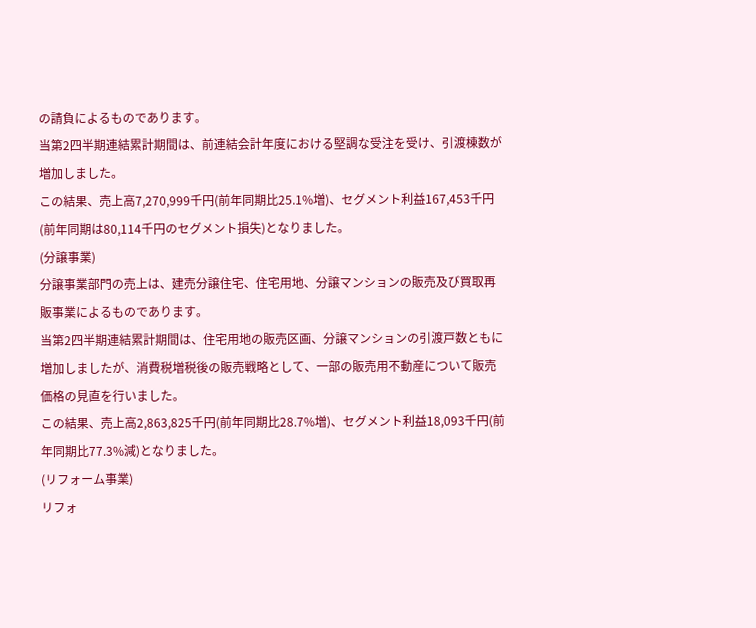の請負によるものであります。
当第2四半期連結累計期間は、前連結会計年度における堅調な受注を受け、引渡棟数が増加しました。
この結果、売上高7,270,999千円(前年同期比25.1%増)、セグメント利益167,453千円(前年同期は80,114千円のセグメント損失)となりました。
(分譲事業)
分譲事業部門の売上は、建売分譲住宅、住宅用地、分譲マンションの販売及び買取再販事業によるものであります。
当第2四半期連結累計期間は、住宅用地の販売区画、分譲マンションの引渡戸数ともに増加しましたが、消費税増税後の販売戦略として、一部の販売用不動産について販売価格の見直を行いました。
この結果、売上高2,863,825千円(前年同期比28.7%増)、セグメント利益18,093千円(前年同期比77.3%減)となりました。
(リフォーム事業)
リフォ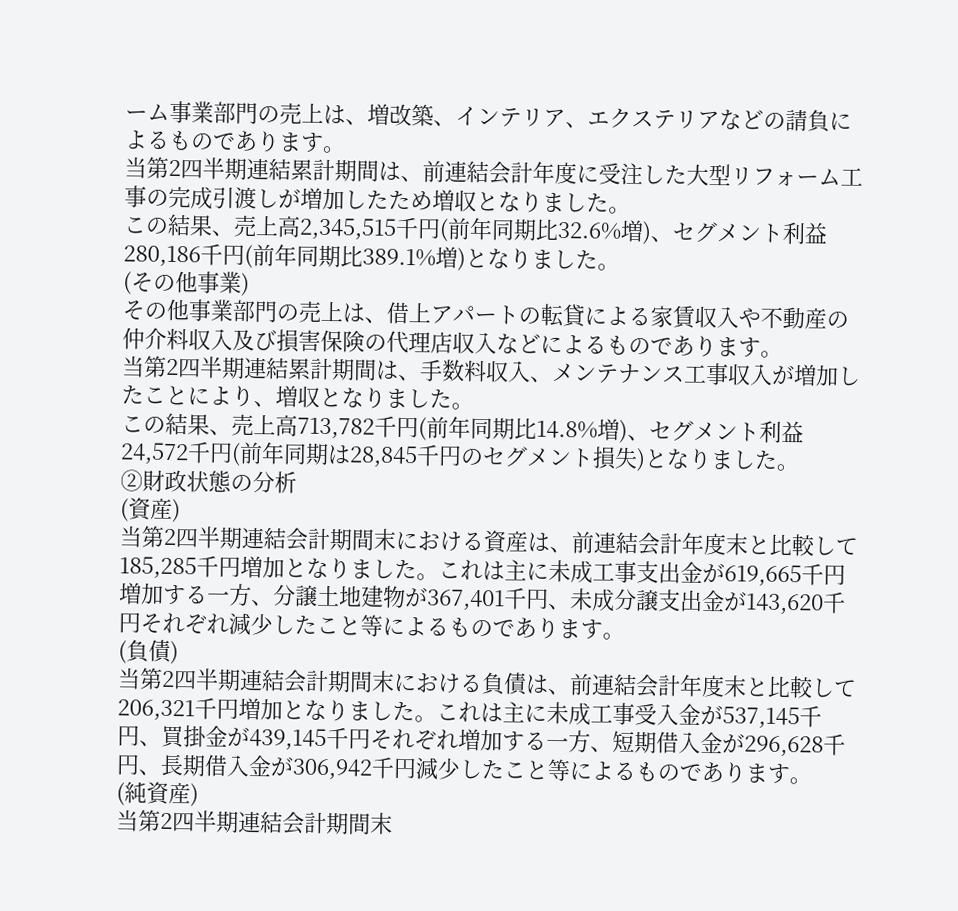ーム事業部門の売上は、増改築、インテリア、エクステリアなどの請負によるものであります。
当第2四半期連結累計期間は、前連結会計年度に受注した大型リフォーム工事の完成引渡しが増加したため増収となりました。
この結果、売上高2,345,515千円(前年同期比32.6%増)、セグメント利益280,186千円(前年同期比389.1%増)となりました。
(その他事業)
その他事業部門の売上は、借上アパートの転貸による家賃収入や不動産の仲介料収入及び損害保険の代理店収入などによるものであります。
当第2四半期連結累計期間は、手数料収入、メンテナンス工事収入が増加したことにより、増収となりました。
この結果、売上高713,782千円(前年同期比14.8%増)、セグメント利益24,572千円(前年同期は28,845千円のセグメント損失)となりました。
②財政状態の分析
(資産)
当第2四半期連結会計期間末における資産は、前連結会計年度末と比較して185,285千円増加となりました。これは主に未成工事支出金が619,665千円増加する一方、分譲土地建物が367,401千円、未成分譲支出金が143,620千円それぞれ減少したこと等によるものであります。
(負債)
当第2四半期連結会計期間末における負債は、前連結会計年度末と比較して206,321千円増加となりました。これは主に未成工事受入金が537,145千円、買掛金が439,145千円それぞれ増加する一方、短期借入金が296,628千円、長期借入金が306,942千円減少したこと等によるものであります。
(純資産)
当第2四半期連結会計期間末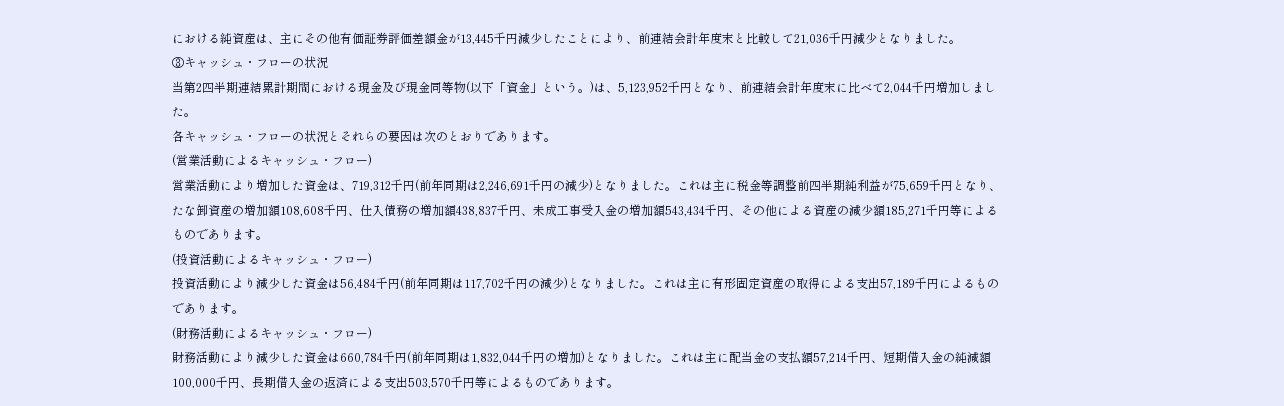における純資産は、主にその他有価証券評価差額金が13,445千円減少したことにより、前連結会計年度末と比較して21,036千円減少となりました。
③キャッシュ・フローの状況
当第2四半期連結累計期間における現金及び現金同等物(以下「資金」という。)は、5,123,952千円となり、前連結会計年度末に比べて2,044千円増加しました。
各キャッシュ・フローの状況とそれらの要因は次のとおりであります。
(営業活動によるキャッシュ・フロー)
営業活動により増加した資金は、719,312千円(前年同期は2,246,691千円の減少)となりました。これは主に税金等調整前四半期純利益が75,659千円となり、たな卸資産の増加額108,608千円、仕入債務の増加額438,837千円、未成工事受入金の増加額543,434千円、その他による資産の減少額185,271千円等によるものであります。
(投資活動によるキャッシュ・フロー)
投資活動により減少した資金は56,484千円(前年同期は117,702千円の減少)となりました。これは主に有形固定資産の取得による支出57,189千円によるものであります。
(財務活動によるキャッシュ・フロー)
財務活動により減少した資金は660,784千円(前年同期は1,832,044千円の増加)となりました。これは主に配当金の支払額57,214千円、短期借入金の純減額100,000千円、長期借入金の返済による支出503,570千円等によるものであります。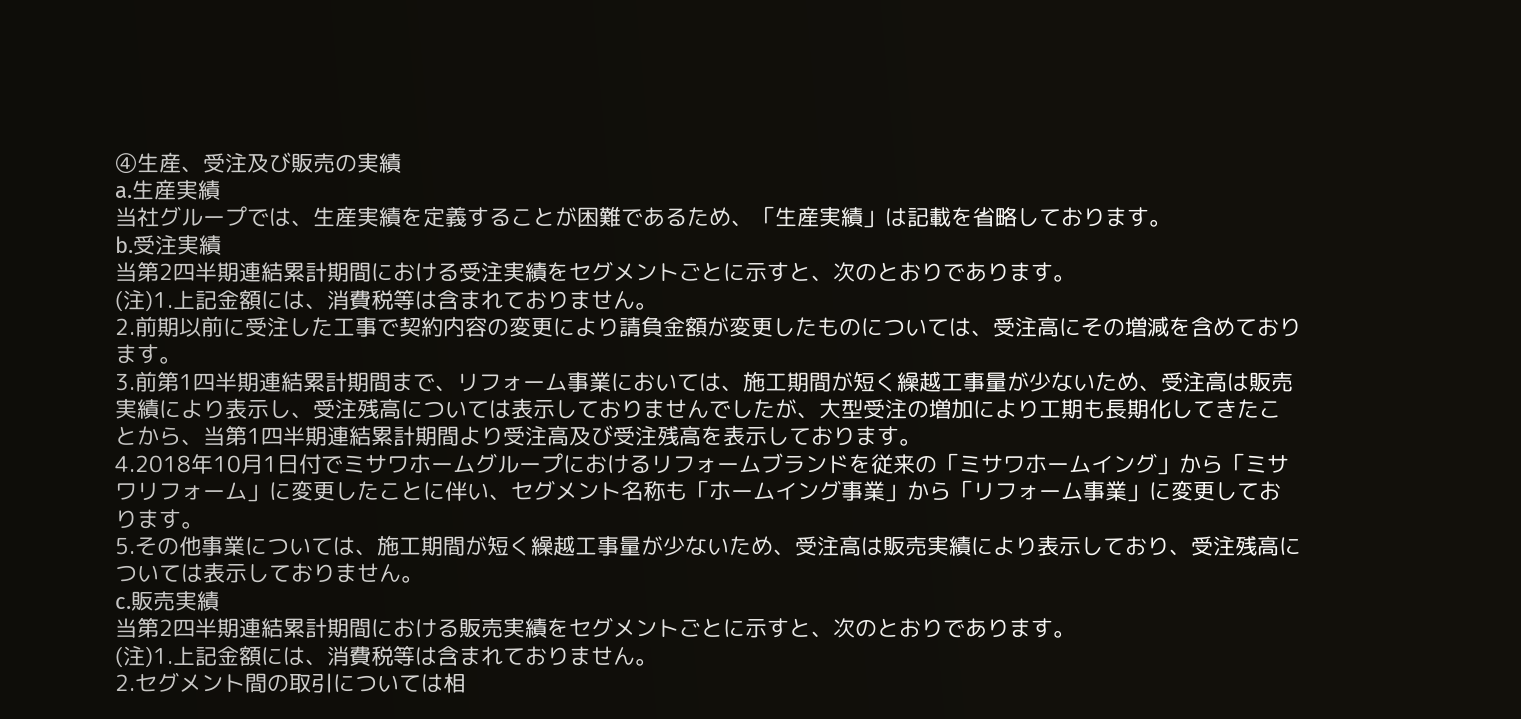④生産、受注及び販売の実績
a.生産実績
当社グループでは、生産実績を定義することが困難であるため、「生産実績」は記載を省略しております。
b.受注実績
当第2四半期連結累計期間における受注実績をセグメントごとに示すと、次のとおりであります。
(注)1.上記金額には、消費税等は含まれておりません。
2.前期以前に受注した工事で契約内容の変更により請負金額が変更したものについては、受注高にその増減を含めております。
3.前第1四半期連結累計期間まで、リフォーム事業においては、施工期間が短く繰越工事量が少ないため、受注高は販売実績により表示し、受注残高については表示しておりませんでしたが、大型受注の増加により工期も長期化してきたことから、当第1四半期連結累計期間より受注高及び受注残高を表示しております。
4.2018年10月1日付でミサワホームグループにおけるリフォームブランドを従来の「ミサワホームイング」から「ミサワリフォーム」に変更したことに伴い、セグメント名称も「ホームイング事業」から「リフォーム事業」に変更しております。
5.その他事業については、施工期間が短く繰越工事量が少ないため、受注高は販売実績により表示しており、受注残高については表示しておりません。
c.販売実績
当第2四半期連結累計期間における販売実績をセグメントごとに示すと、次のとおりであります。
(注)1.上記金額には、消費税等は含まれておりません。
2.セグメント間の取引については相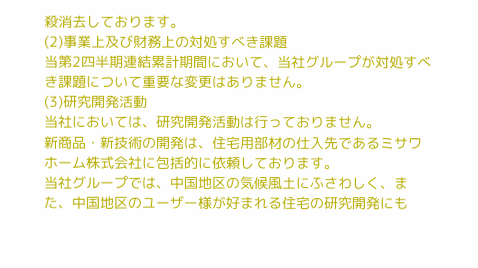殺消去しております。
(2)事業上及び財務上の対処すべき課題
当第2四半期連結累計期間において、当社グループが対処すべき課題について重要な変更はありません。
(3)研究開発活動
当社においては、研究開発活動は行っておりません。
新商品・新技術の開発は、住宅用部材の仕入先であるミサワホーム株式会社に包括的に依頼しております。
当社グループでは、中国地区の気候風土にふさわしく、また、中国地区のユーザー様が好まれる住宅の研究開発にも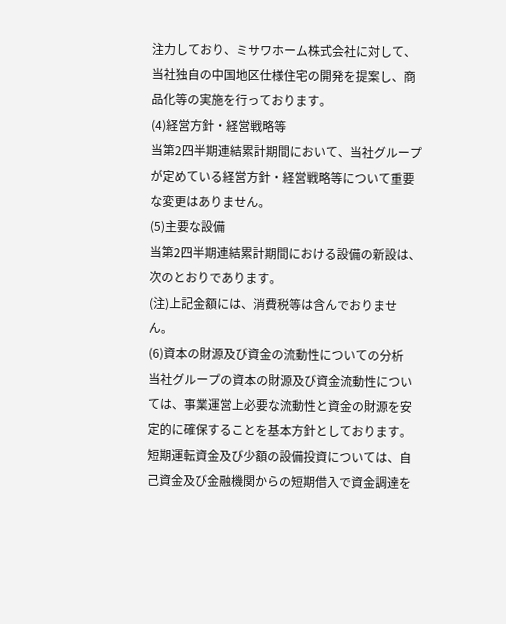注力しており、ミサワホーム株式会社に対して、当社独自の中国地区仕様住宅の開発を提案し、商品化等の実施を行っております。
(4)経営方針・経営戦略等
当第2四半期連結累計期間において、当社グループが定めている経営方針・経営戦略等について重要な変更はありません。
(5)主要な設備
当第2四半期連結累計期間における設備の新設は、次のとおりであります。
(注)上記金額には、消費税等は含んでおりません。
(6)資本の財源及び資金の流動性についての分析
当社グループの資本の財源及び資金流動性については、事業運営上必要な流動性と資金の財源を安定的に確保することを基本方針としております。
短期運転資金及び少額の設備投資については、自己資金及び金融機関からの短期借入で資金調達を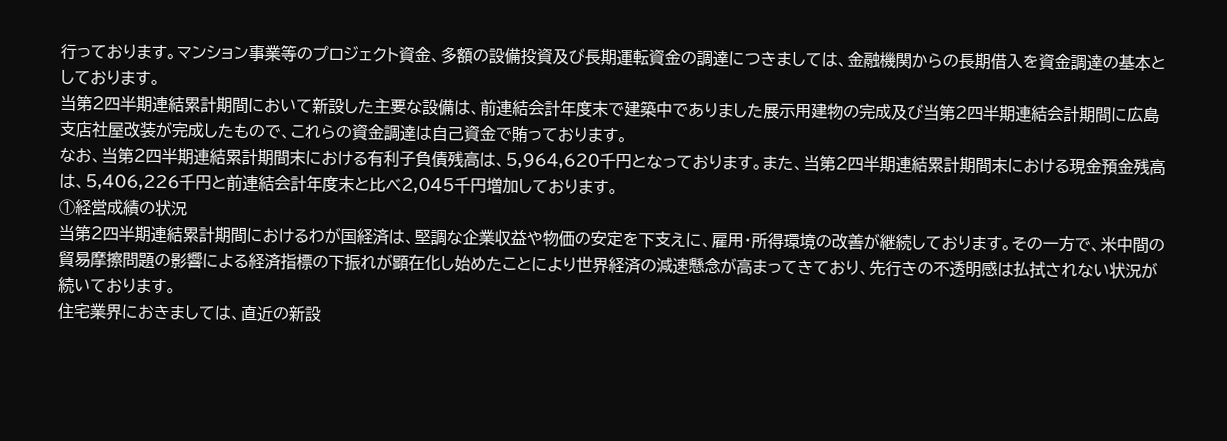行っております。マンション事業等のプロジェクト資金、多額の設備投資及び長期運転資金の調達につきましては、金融機関からの長期借入を資金調達の基本としております。
当第2四半期連結累計期間において新設した主要な設備は、前連結会計年度末で建築中でありました展示用建物の完成及び当第2四半期連結会計期間に広島支店社屋改装が完成したもので、これらの資金調達は自己資金で賄っております。
なお、当第2四半期連結累計期間末における有利子負債残高は、5,964,620千円となっております。また、当第2四半期連結累計期間末における現金預金残高は、5,406,226千円と前連結会計年度末と比べ2,045千円増加しております。
①経営成績の状況
当第2四半期連結累計期間におけるわが国経済は、堅調な企業収益や物価の安定を下支えに、雇用・所得環境の改善が継続しております。その一方で、米中間の貿易摩擦問題の影響による経済指標の下振れが顕在化し始めたことにより世界経済の減速懸念が高まってきており、先行きの不透明感は払拭されない状況が続いております。
住宅業界におきましては、直近の新設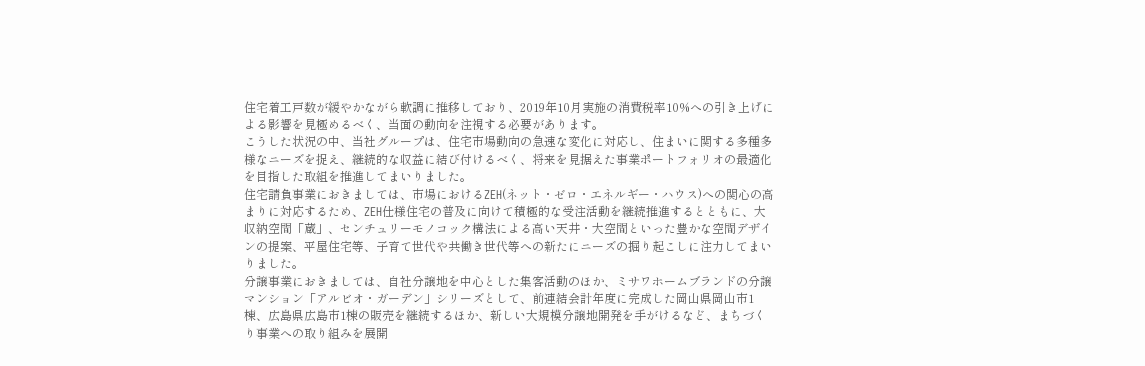住宅着工戸数が緩やかながら軟調に推移しており、2019年10月実施の消費税率10%への引き上げによる影響を見極めるべく、当面の動向を注視する必要があります。
こうした状況の中、当社グループは、住宅市場動向の急速な変化に対応し、住まいに関する多種多様なニーズを捉え、継続的な収益に結び付けるべく、将来を見据えた事業ポートフォリオの最適化を目指した取組を推進してまいりました。
住宅請負事業におきましては、市場におけるZEH(ネット・ゼロ・エネルギー・ハウス)への関心の高まりに対応するため、ZEH仕様住宅の普及に向けて積極的な受注活動を継続推進するとともに、大収納空間「蔵」、センチュリーモノコック構法による高い天井・大空間といった豊かな空間デザインの提案、平屋住宅等、子育て世代や共働き世代等への新たにニーズの掘り起こしに注力してまいりました。
分譲事業におきましては、自社分譲地を中心とした集客活動のほか、ミサワホームブランドの分譲マンション「アルビオ・ガーデン」シリーズとして、前連結会計年度に完成した岡山県岡山市1棟、広島県広島市1棟の販売を継続するほか、新しい大規模分譲地開発を手がけるなど、まちづくり事業への取り組みを展開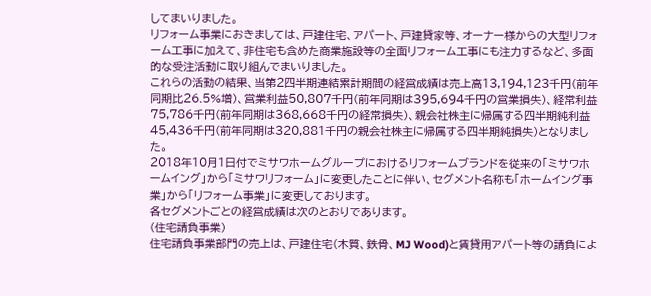してまいりました。
リフォーム事業におきましては、戸建住宅、アパート、戸建貸家等、オーナー様からの大型リフォーム工事に加えて、非住宅も含めた商業施設等の全面リフォーム工事にも注力するなど、多面的な受注活動に取り組んでまいりました。
これらの活動の結果、当第2四半期連結累計期間の経営成績は売上高13,194,123千円(前年同期比26.5%増)、営業利益50,807千円(前年同期は395,694千円の営業損失)、経常利益75,786千円(前年同期は368,668千円の経常損失)、親会社株主に帰属する四半期純利益45,436千円(前年同期は320,881千円の親会社株主に帰属する四半期純損失)となりました。
2018年10月1日付でミサワホームグループにおけるリフォームブランドを従来の「ミサワホームイング」から「ミサワリフォーム」に変更したことに伴い、セグメント名称も「ホームイング事業」から「リフォーム事業」に変更しております。
各セグメントごとの経営成績は次のとおりであります。
(住宅請負事業)
住宅請負事業部門の売上は、戸建住宅(木質、鉄骨、MJ Wood)と賃貸用アパート等の請負によ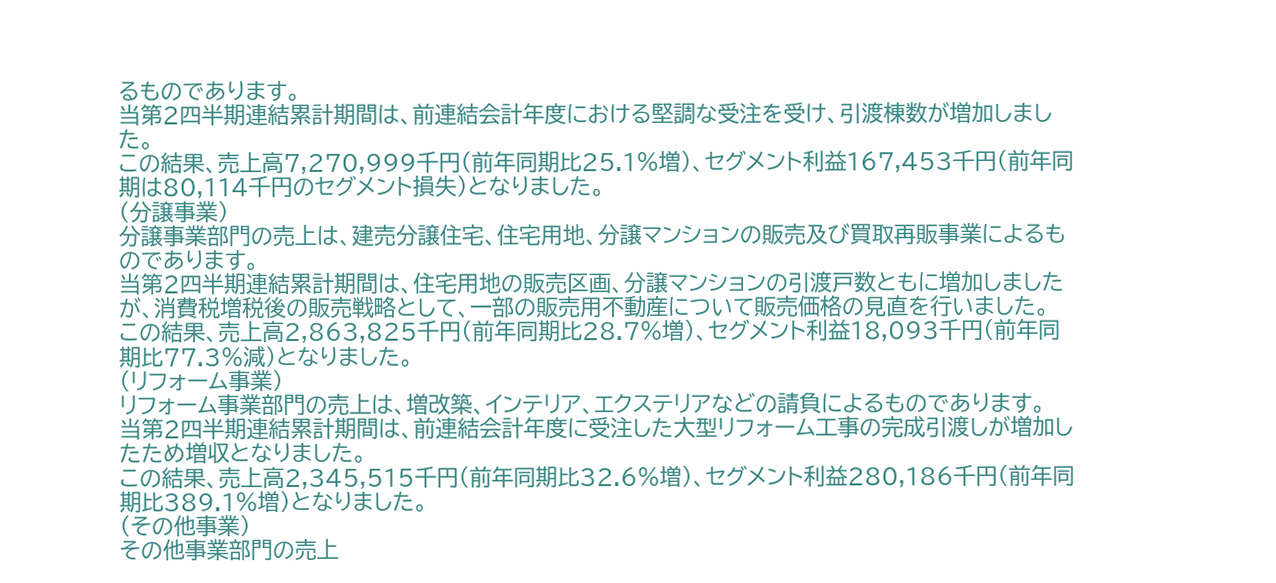るものであります。
当第2四半期連結累計期間は、前連結会計年度における堅調な受注を受け、引渡棟数が増加しました。
この結果、売上高7,270,999千円(前年同期比25.1%増)、セグメント利益167,453千円(前年同期は80,114千円のセグメント損失)となりました。
(分譲事業)
分譲事業部門の売上は、建売分譲住宅、住宅用地、分譲マンションの販売及び買取再販事業によるものであります。
当第2四半期連結累計期間は、住宅用地の販売区画、分譲マンションの引渡戸数ともに増加しましたが、消費税増税後の販売戦略として、一部の販売用不動産について販売価格の見直を行いました。
この結果、売上高2,863,825千円(前年同期比28.7%増)、セグメント利益18,093千円(前年同期比77.3%減)となりました。
(リフォーム事業)
リフォーム事業部門の売上は、増改築、インテリア、エクステリアなどの請負によるものであります。
当第2四半期連結累計期間は、前連結会計年度に受注した大型リフォーム工事の完成引渡しが増加したため増収となりました。
この結果、売上高2,345,515千円(前年同期比32.6%増)、セグメント利益280,186千円(前年同期比389.1%増)となりました。
(その他事業)
その他事業部門の売上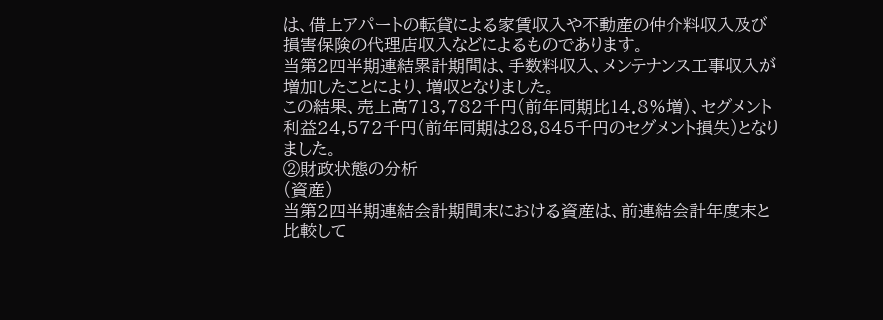は、借上アパートの転貸による家賃収入や不動産の仲介料収入及び損害保険の代理店収入などによるものであります。
当第2四半期連結累計期間は、手数料収入、メンテナンス工事収入が増加したことにより、増収となりました。
この結果、売上高713,782千円(前年同期比14.8%増)、セグメント利益24,572千円(前年同期は28,845千円のセグメント損失)となりました。
②財政状態の分析
(資産)
当第2四半期連結会計期間末における資産は、前連結会計年度末と比較して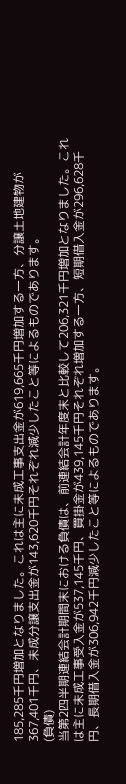185,285千円増加となりました。これは主に未成工事支出金が619,665千円増加する一方、分譲土地建物が367,401千円、未成分譲支出金が143,620千円それぞれ減少したこと等によるものであります。
(負債)
当第2四半期連結会計期間末における負債は、前連結会計年度末と比較して206,321千円増加となりました。これは主に未成工事受入金が537,145千円、買掛金が439,145千円それぞれ増加する一方、短期借入金が296,628千円、長期借入金が306,942千円減少したこと等によるものであります。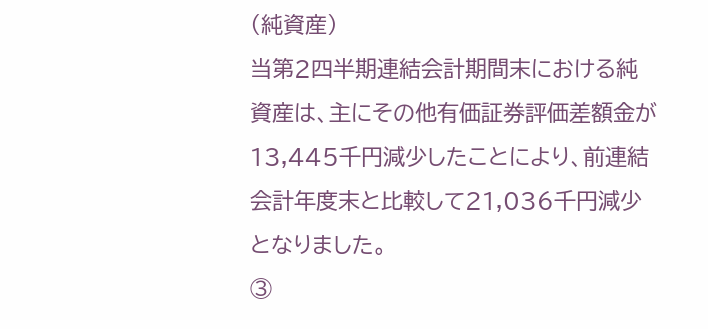(純資産)
当第2四半期連結会計期間末における純資産は、主にその他有価証券評価差額金が13,445千円減少したことにより、前連結会計年度末と比較して21,036千円減少となりました。
③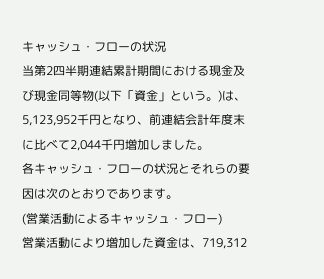キャッシュ・フローの状況
当第2四半期連結累計期間における現金及び現金同等物(以下「資金」という。)は、5,123,952千円となり、前連結会計年度末に比べて2,044千円増加しました。
各キャッシュ・フローの状況とそれらの要因は次のとおりであります。
(営業活動によるキャッシュ・フロー)
営業活動により増加した資金は、719,312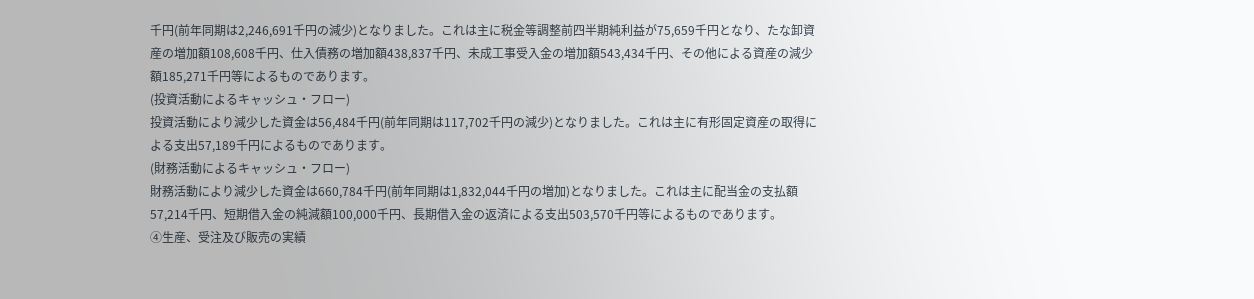千円(前年同期は2,246,691千円の減少)となりました。これは主に税金等調整前四半期純利益が75,659千円となり、たな卸資産の増加額108,608千円、仕入債務の増加額438,837千円、未成工事受入金の増加額543,434千円、その他による資産の減少額185,271千円等によるものであります。
(投資活動によるキャッシュ・フロー)
投資活動により減少した資金は56,484千円(前年同期は117,702千円の減少)となりました。これは主に有形固定資産の取得による支出57,189千円によるものであります。
(財務活動によるキャッシュ・フロー)
財務活動により減少した資金は660,784千円(前年同期は1,832,044千円の増加)となりました。これは主に配当金の支払額57,214千円、短期借入金の純減額100,000千円、長期借入金の返済による支出503,570千円等によるものであります。
④生産、受注及び販売の実績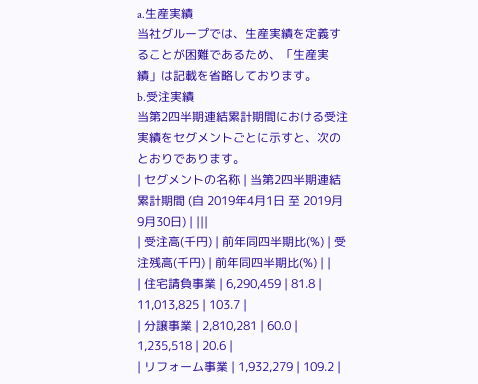a.生産実績
当社グループでは、生産実績を定義することが困難であるため、「生産実績」は記載を省略しております。
b.受注実績
当第2四半期連結累計期間における受注実績をセグメントごとに示すと、次のとおりであります。
| セグメントの名称 | 当第2四半期連結累計期間 (自 2019年4月1日 至 2019月9月30日) | |||
| 受注高(千円) | 前年同四半期比(%) | 受注残高(千円) | 前年同四半期比(%) | |
| 住宅請負事業 | 6,290,459 | 81.8 | 11,013,825 | 103.7 |
| 分譲事業 | 2,810,281 | 60.0 | 1,235,518 | 20.6 |
| リフォーム事業 | 1,932,279 | 109.2 |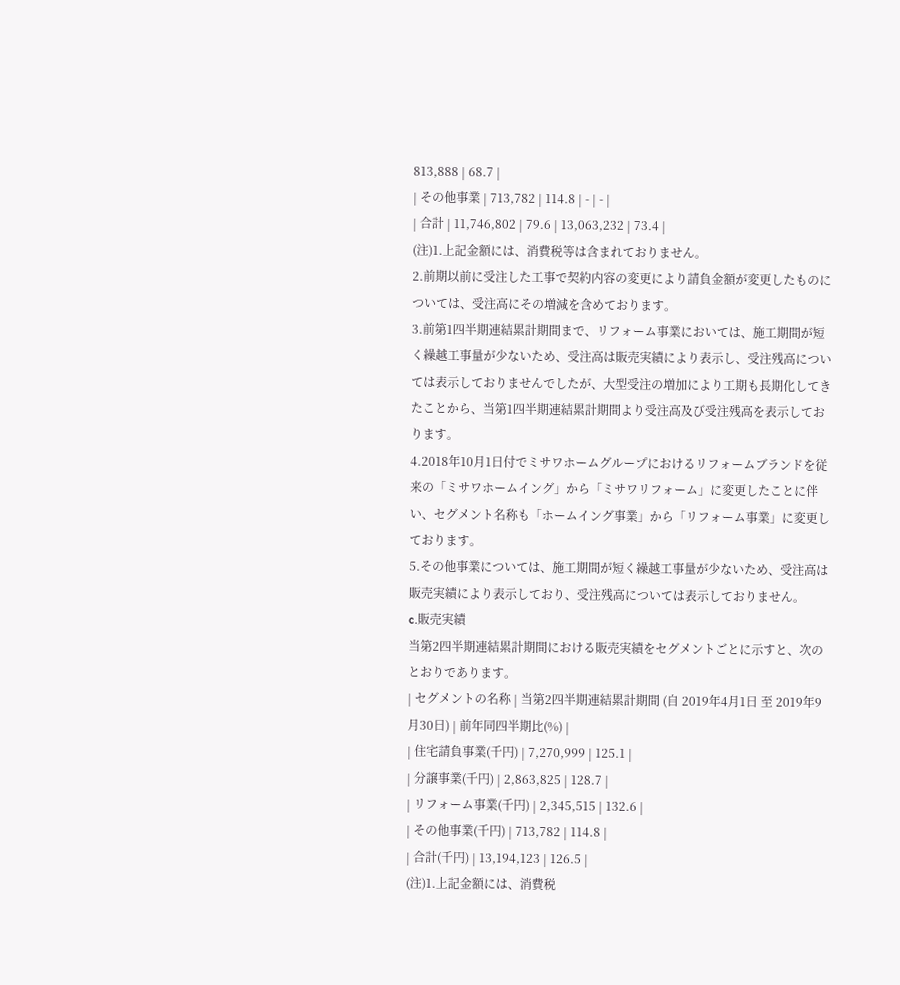813,888 | 68.7 |
| その他事業 | 713,782 | 114.8 | - | - |
| 合計 | 11,746,802 | 79.6 | 13,063,232 | 73.4 |
(注)1.上記金額には、消費税等は含まれておりません。
2.前期以前に受注した工事で契約内容の変更により請負金額が変更したものについては、受注高にその増減を含めております。
3.前第1四半期連結累計期間まで、リフォーム事業においては、施工期間が短く繰越工事量が少ないため、受注高は販売実績により表示し、受注残高については表示しておりませんでしたが、大型受注の増加により工期も長期化してきたことから、当第1四半期連結累計期間より受注高及び受注残高を表示しております。
4.2018年10月1日付でミサワホームグループにおけるリフォームブランドを従来の「ミサワホームイング」から「ミサワリフォーム」に変更したことに伴い、セグメント名称も「ホームイング事業」から「リフォーム事業」に変更しております。
5.その他事業については、施工期間が短く繰越工事量が少ないため、受注高は販売実績により表示しており、受注残高については表示しておりません。
c.販売実績
当第2四半期連結累計期間における販売実績をセグメントごとに示すと、次のとおりであります。
| セグメントの名称 | 当第2四半期連結累計期間 (自 2019年4月1日 至 2019年9月30日) | 前年同四半期比(%) |
| 住宅請負事業(千円) | 7,270,999 | 125.1 |
| 分譲事業(千円) | 2,863,825 | 128.7 |
| リフォーム事業(千円) | 2,345,515 | 132.6 |
| その他事業(千円) | 713,782 | 114.8 |
| 合計(千円) | 13,194,123 | 126.5 |
(注)1.上記金額には、消費税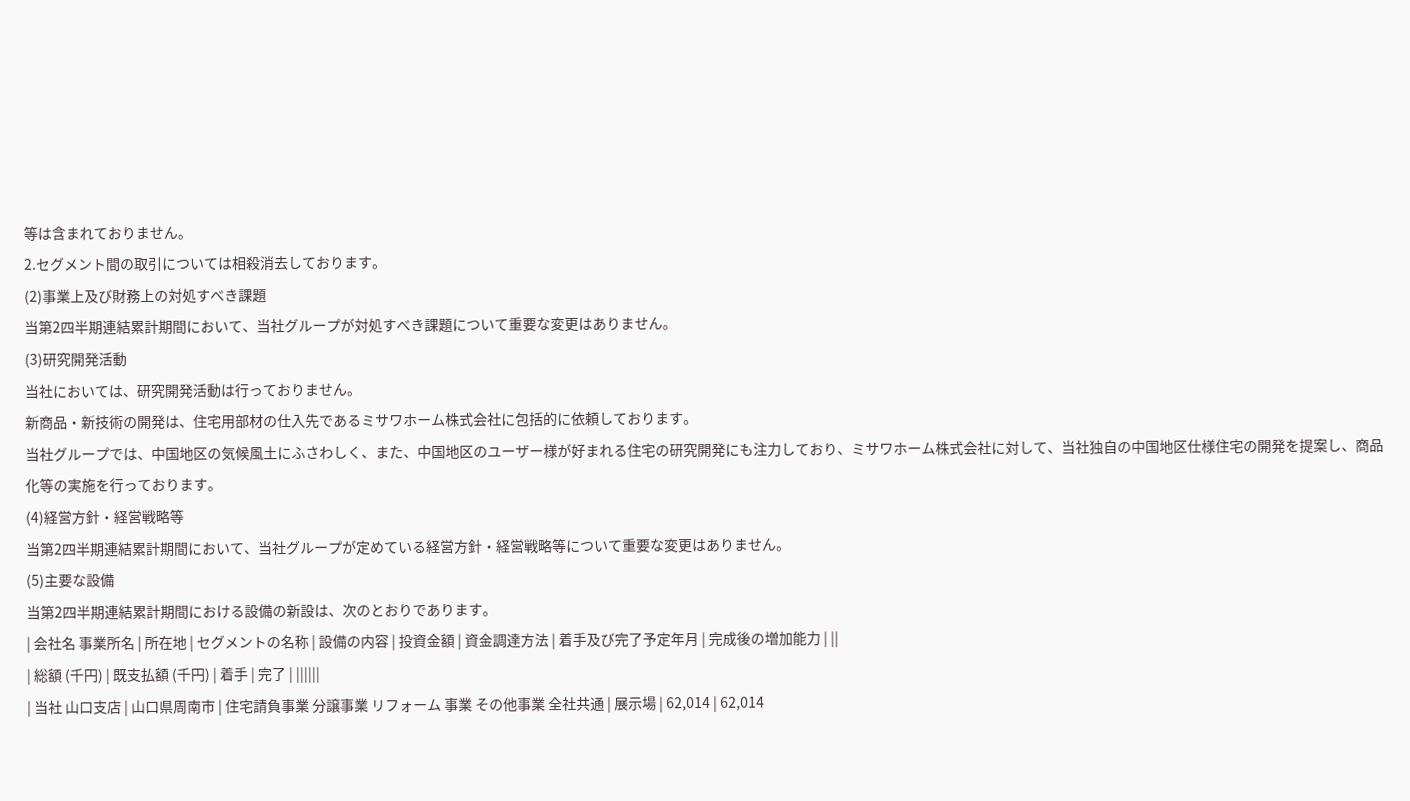等は含まれておりません。
2.セグメント間の取引については相殺消去しております。
(2)事業上及び財務上の対処すべき課題
当第2四半期連結累計期間において、当社グループが対処すべき課題について重要な変更はありません。
(3)研究開発活動
当社においては、研究開発活動は行っておりません。
新商品・新技術の開発は、住宅用部材の仕入先であるミサワホーム株式会社に包括的に依頼しております。
当社グループでは、中国地区の気候風土にふさわしく、また、中国地区のユーザー様が好まれる住宅の研究開発にも注力しており、ミサワホーム株式会社に対して、当社独自の中国地区仕様住宅の開発を提案し、商品化等の実施を行っております。
(4)経営方針・経営戦略等
当第2四半期連結累計期間において、当社グループが定めている経営方針・経営戦略等について重要な変更はありません。
(5)主要な設備
当第2四半期連結累計期間における設備の新設は、次のとおりであります。
| 会社名 事業所名 | 所在地 | セグメントの名称 | 設備の内容 | 投資金額 | 資金調達方法 | 着手及び完了予定年月 | 完成後の増加能力 | ||
| 総額 (千円) | 既支払額 (千円) | 着手 | 完了 | ||||||
| 当社 山口支店 | 山口県周南市 | 住宅請負事業 分譲事業 リフォーム 事業 その他事業 全社共通 | 展示場 | 62,014 | 62,014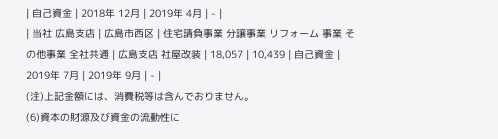| 自己資金 | 2018年 12月 | 2019年 4月 | - |
| 当社 広島支店 | 広島市西区 | 住宅請負事業 分譲事業 リフォーム 事業 その他事業 全社共通 | 広島支店 社屋改装 | 18,057 | 10,439 | 自己資金 | 2019年 7月 | 2019年 9月 | - |
(注)上記金額には、消費税等は含んでおりません。
(6)資本の財源及び資金の流動性に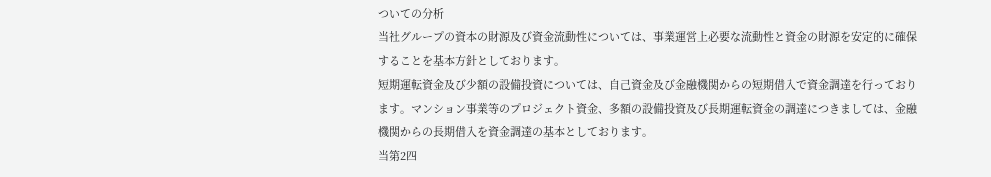ついての分析
当社グループの資本の財源及び資金流動性については、事業運営上必要な流動性と資金の財源を安定的に確保することを基本方針としております。
短期運転資金及び少額の設備投資については、自己資金及び金融機関からの短期借入で資金調達を行っております。マンション事業等のプロジェクト資金、多額の設備投資及び長期運転資金の調達につきましては、金融機関からの長期借入を資金調達の基本としております。
当第2四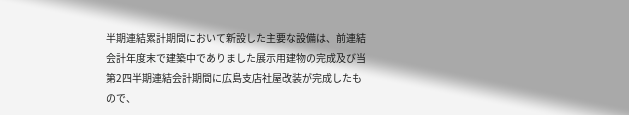半期連結累計期間において新設した主要な設備は、前連結会計年度末で建築中でありました展示用建物の完成及び当第2四半期連結会計期間に広島支店社屋改装が完成したもので、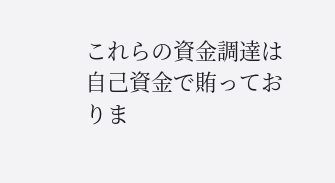これらの資金調達は自己資金で賄っておりま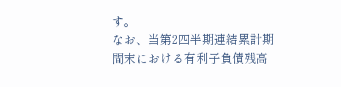す。
なお、当第2四半期連結累計期間末における有利子負債残高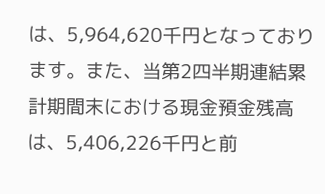は、5,964,620千円となっております。また、当第2四半期連結累計期間末における現金預金残高は、5,406,226千円と前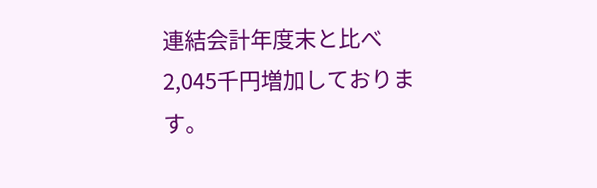連結会計年度末と比べ2,045千円増加しております。